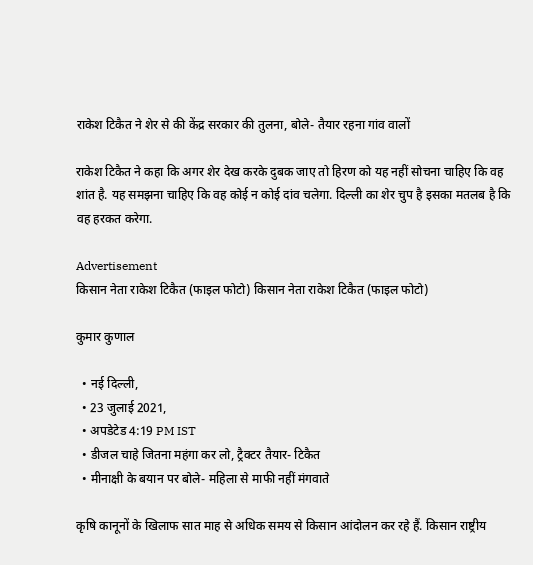राकेश टिकैत ने शेर से की केंद्र सरकार की तुलना, बोले- तैयार रहना गांव वालों

राकेश टिकैत ने कहा कि अगर शेर देख करके दुबक जाए तो हिरण को यह नहीं सोचना चाहिए कि वह शांत है. यह समझना चाहिए कि वह कोई न कोई दांव चलेगा. दिल्ली का शेर चुप है इसका मतलब है कि वह हरकत करेगा.

Advertisement
किसान नेता राकेश टिकैत (फाइल फोटो) किसान नेता राकेश टिकैत (फाइल फोटो)

कुमार कुणाल

  • नई दिल्ली,
  • 23 जुलाई 2021,
  • अपडेटेड 4:19 PM IST
  • डीजल चाहे जितना महंगा कर लो, ट्रैक्टर तैयार- टिकैत
  • मीनाक्षी के बयान पर बोले- महिला से माफी नहीं मंगवाते

कृषि कानूनों के खिलाफ सात माह से अधिक समय से किसान आंदोलन कर रहे हैं. किसान राष्ट्रीय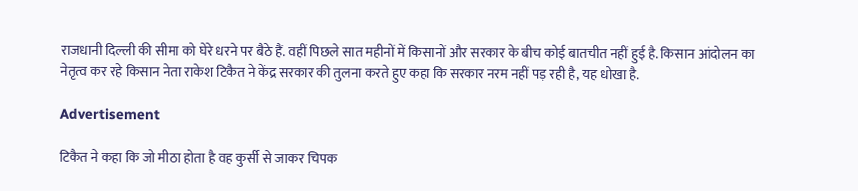राजधानी दिल्ली की सीमा को घेरे धरने पर बैठे हैं. वहीं पिछले सात महीनों में किसानों और सरकार के बीच कोई बातचीत नहीं हुई है. किसान आंदोलन का नेतृत्व कर रहे किसान नेता राकेश टिकैत ने केंद्र सरकार की तुलना करते हुए कहा कि सरकार नरम नहीं पड़ रही है, यह धोखा है.

Advertisement

टिकैत ने कहा कि जो मीठा होता है वह कुर्सी से जाकर चिपक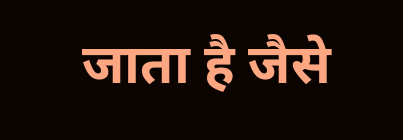जाता है जैसे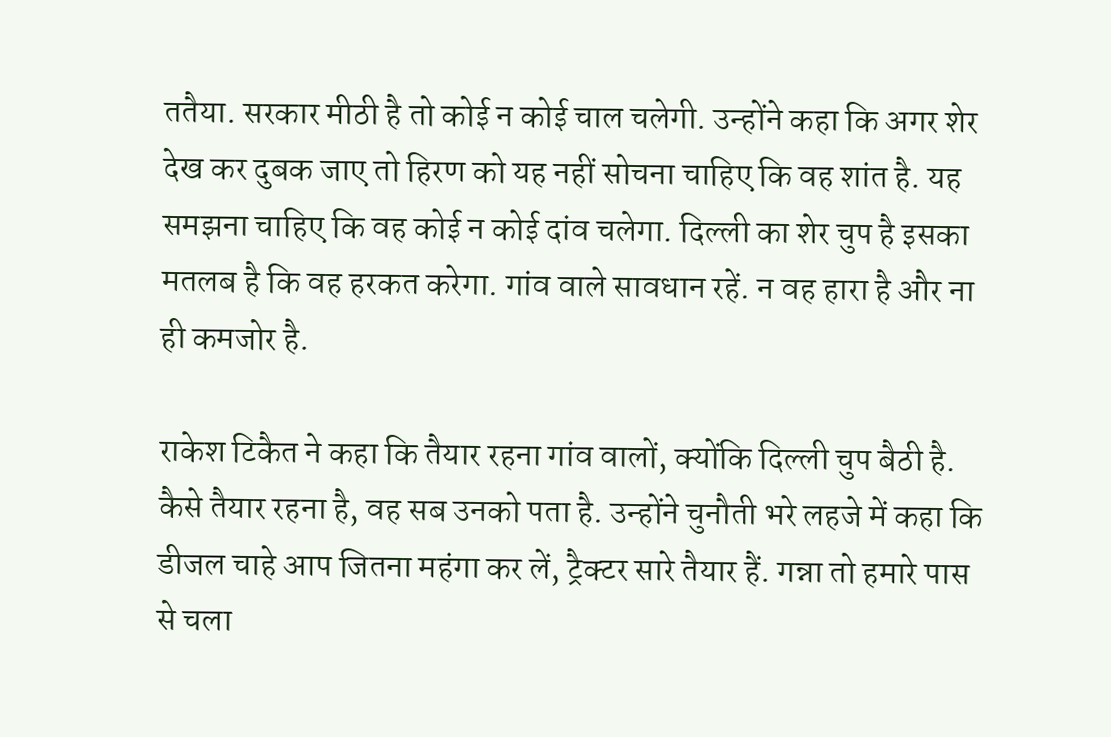ततैया. सरकार मीठी है तो कोई न कोई चाल चलेगी. उन्होंने कहा कि अगर शेर देख कर दुबक जाए तो हिरण को यह नहीं सोचना चाहिए कि वह शांत है. यह समझना चाहिए कि वह कोई न कोई दांव चलेगा. दिल्ली का शेर चुप है इसका मतलब है कि वह हरकत करेगा. गांव वाले सावधान रहें. न वह हारा है और ना ही कमजोर है.

राकेश टिकैत ने कहा कि तैयार रहना गांव वालों, क्योंकि दिल्ली चुप बैठी है. कैसे तैयार रहना है, वह सब उनको पता है. उन्होंने चुनौती भरे लहजे में कहा कि डीजल चाहे आप जितना महंगा कर लें, ट्रैक्टर सारे तैयार हैं. गन्ना तो हमारे पास से चला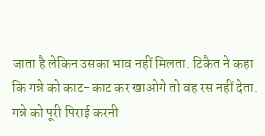जाता है लेकिन उसका भाव नहीं मिलता. टिकैत ने कहा कि गन्ने को काट-काट कर खाओगे तो वह रस नहीं देता. गन्ने को पूरी पिराई करनी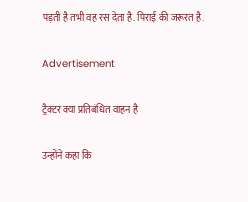पड़ती है तभी वह रस देता है. पिराई की जरूरत है.

Advertisement

ट्रैक्टर क्या प्रतिबंधित वाहन है

उन्होंने कहा कि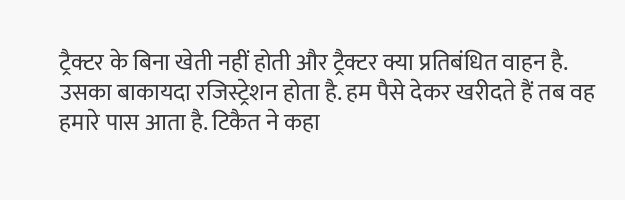ट्रैक्टर के बिना खेती नहीं होती और ट्रैक्टर क्या प्रतिबंधित वाहन है. उसका बाकायदा रजिस्ट्रेशन होता है. हम पैसे देकर खरीदते हैं तब वह हमारे पास आता है. टिकैत ने कहा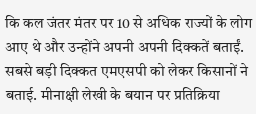कि कल जंतर मंतर पर 10 से अधिक राज्यों के लोग आए थे और उन्होंने अपनी अपनी दिक्कतें बताईं. सबसे बड़ी दिक्कत एमएसपी को लेकर किसानों ने बताई. मीनाक्षी लेखी के बयान पर प्रतिक्रिया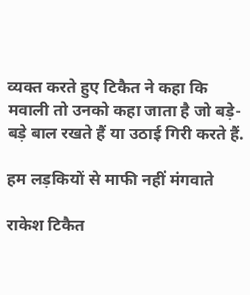व्यक्त करते हुए टिकैत ने कहा कि मवाली तो उनको कहा जाता है जो बड़े-बड़े बाल रखते हैं या उठाई गिरी करते हैं.

हम लड़कियों से माफी नहीं मंगवाते

राकेश टिकैत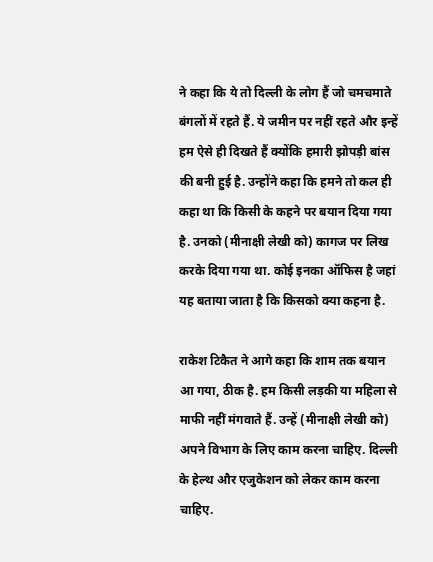ने कहा कि ये तो दिल्ली के लोग हैं जो चमचमाते बंगलों में रहते हैं. ये जमीन पर नहीं रहते और इन्हें हम ऐसे ही दिखते हैं क्योंकि हमारी झोपड़ी बांस की बनी हुई है. उन्होंने कहा कि हमने तो कल ही कहा था कि किसी के कहने पर बयान दिया गया है. उनको (मीनाक्षी लेखी को) कागज पर लिख करके दिया गया था. कोई इनका ऑफिस है जहां यह बताया जाता है कि किसको क्या कहना है.

राकेश टिकैत ने आगे कहा कि शाम तक बयान आ गया, ठीक है. हम किसी लड़की या महिला से माफी नहीं मंगवाते हैं. उन्हें (मीनाक्षी लेखी को) अपने विभाग के लिए काम करना चाहिए. दिल्ली के हेल्थ और एजुकेशन को लेकर काम करना चाहिए.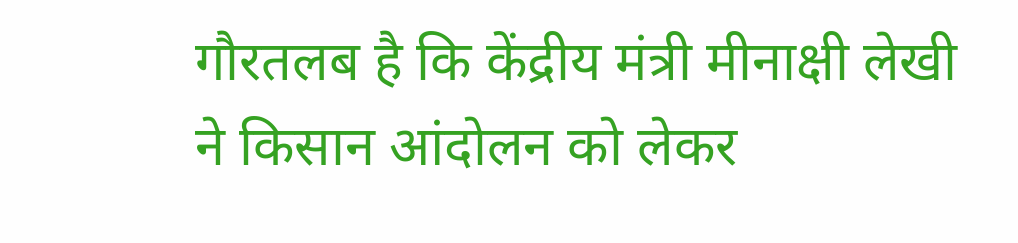गौरतलब है कि केंद्रीय मंत्री मीनाक्षी लेखी ने किसान आंदोलन को लेकर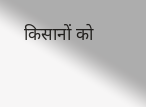किसानों को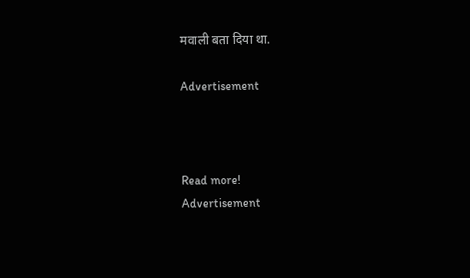मवाली बता दिया था.

Advertisement



Read more!
Advertisement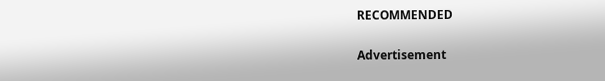RECOMMENDED

Advertisement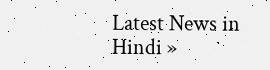Latest News in Hindi »